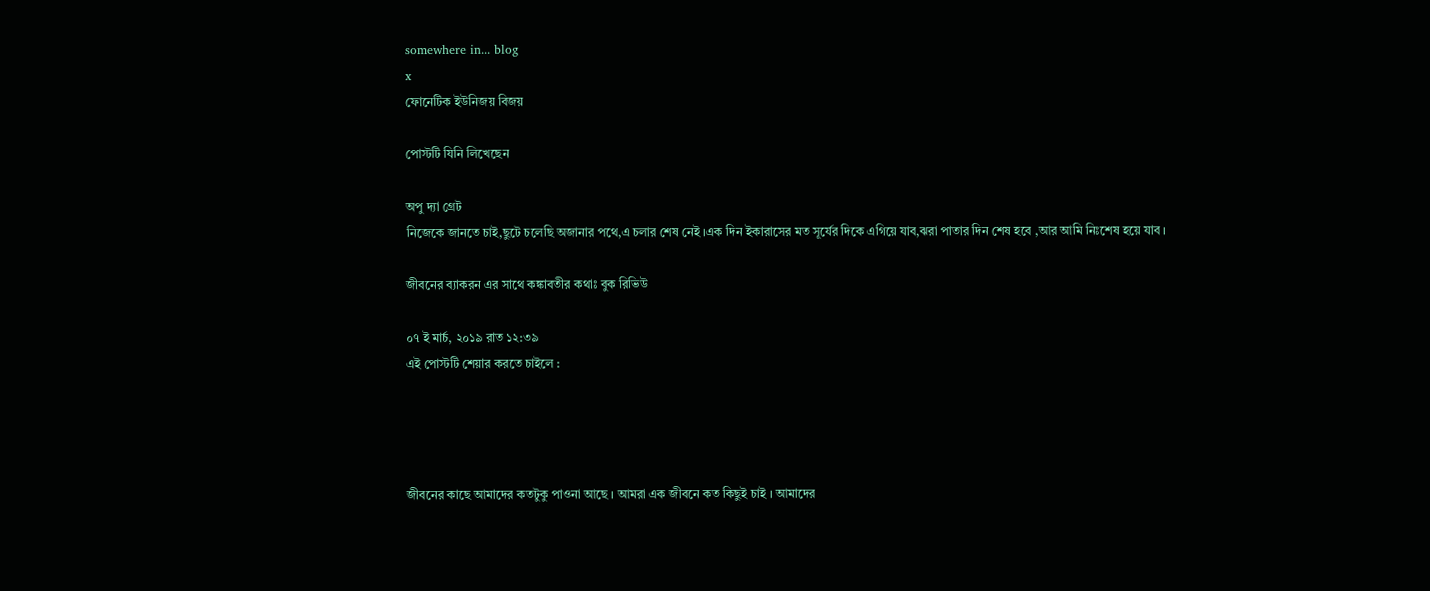somewhere in... blog
x
ফোনেটিক ইউনিজয় বিজয়

পোস্টটি যিনি লিখেছেন

অপু দ্যা গ্রেট
নিজেকে জানতে চাই,ছুটে চলেছি অজানার পথে,এ চলার শেষ নেই ।এক দিন ইকারাসের মত সূর্যের দিকে এগিয়ে যাব,ঝরা পাতার দিন শেষ হবে ,আর আমি নিঃশেষ হয়ে যাব ।

জীবনের ব্যাকরন এর সাথে কঙ্কাবতীর কথাঃ বুক রিভিউ

০৭ ই মার্চ, ২০১৯ রাত ১২:৩৯
এই পোস্টটি শেয়ার করতে চাইলে :




জীবনের কাছে আমাদের কতটুকু পাওনা আছে । আমরা এক জীবনে কত কিছুই চাই । আমাদের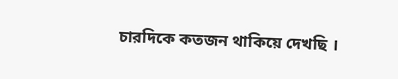চারদিকে কতজন থাকিয়ে দেখছি ।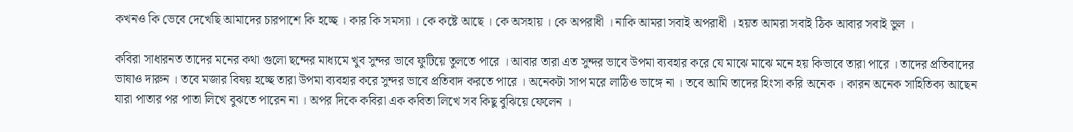কখনও কি ভেবে দেখেছি আমাদের চারপাশে কি হচ্ছে । কার কি সমস্যা । কে কষ্টে আছে । কে অসহায় । কে অপরাধী । নাকি আমরা সবাই অপরাধী । হয়ত আমরা সবাই ঠিক আবার সবাই ভুল ।

কবিরা সাধারনত তাদের মনের কথা গুলো ছন্দের মাধ্যমে খুব সুন্দর ভাবে ফুটিয়ে তুলতে পারে । আবার তারা এত সুন্দর ভাবে উপমা ব্যবহার করে যে মাঝে মাঝে মনে হয় কিভাবে তারা পারে । তাদের প্রতিবাদের ভাষাও দারুন । তবে মজার বিষয় হচ্ছে তারা উপমা ব্যবহার করে সুন্দর ভাবে প্রতিবাদ করতে পারে । অনেকটা সাপ মরে লাঠিও ভাঙ্গে না । তবে আমি তাদের হিংসা করি অনেক । কারন অনেক সাহিতিক্য আছেন যারা পাতার পর পাতা লিখে বুঝতে পারেন না । অপর দিকে কবিরা এক কবিতা লিখে সব কিছু বুঝিয়ে ফেলেন ।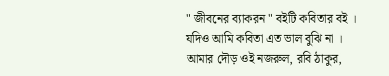" জীবনের ব্যাকরন " বইটি কবিতার বই । যদিও আমি কবিতা এত ভাল বুঝি না । আমার দৌড় ওই নজরুল, রবি ঠাকুর,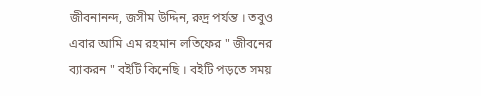জীবনানন্দ, জসীম উদ্দিন, রুদ্র পর্যন্ত । তবুও এবার আমি এম রহমান লতিফের " জীবনের ব্যাকরন " বইটি কিনেছি । বইটি পড়তে সময়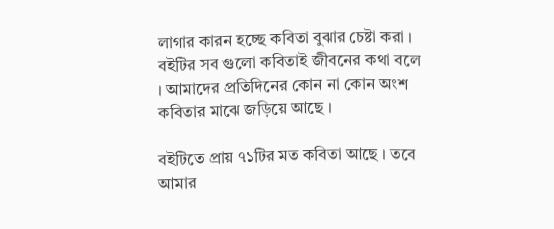লাগার কারন হচ্ছে কবিতা বুঝার চেষ্টা করা । বইটির সব গুলো কবিতাই জীবনের কথা বলে । আমাদের প্রতিদিনের কোন না কোন অংশ কবিতার মাঝে জড়িয়ে আছে ।

বইটিতে প্রায় ৭১টির মত কবিতা আছে । তবে আমার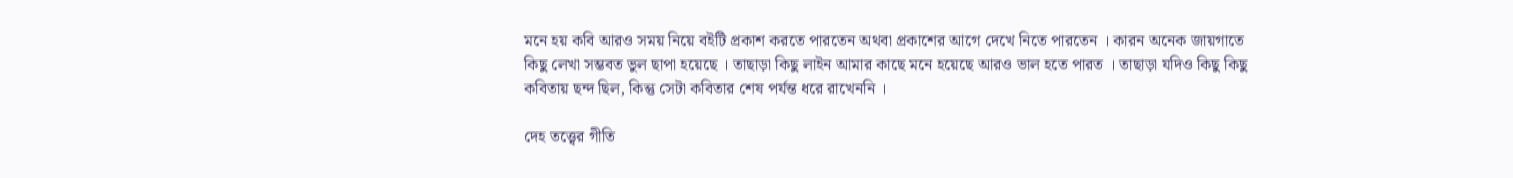মনে হয় কবি আরও সময় নিয়ে বইটি প্রকাশ করতে পারতেন অথবা প্রকাশের আগে দেখে নিতে পারতেন । কারন অনেক জায়গাতে কিছু লেখা সম্ভবত ভুল ছাপা হয়েছে । তাছাড়া কিছু লাইন আমার কাছে মনে হয়েছে আরও ভাল হতে পারত । তাছাড়া যদিও কিছু কিছু কবিতায় ছন্দ ছিল, কিন্তু সেটা কবিতার শেষ পর্যন্ত ধরে রাখেননি ।

দেহ তত্ত্বের গীতি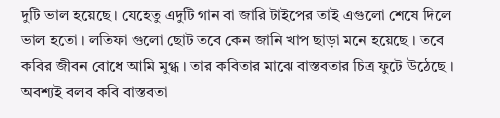দুটি ভাল হয়েছে । যেহেতু এদুটি গান বা জারি টাইপের তাই এগুলো শেষে দিলে ভাল হতো । লতিফা গুলো ছোট তবে কেন জানি খাপ ছাড়া মনে হয়েছে । তবে কবির জীবন বোধে আমি মুগ্ধ । তার কবিতার মাঝে বাস্তবতার চিত্র ফুটে উঠেছে । অবশ্যই বলব কবি বাস্তবতা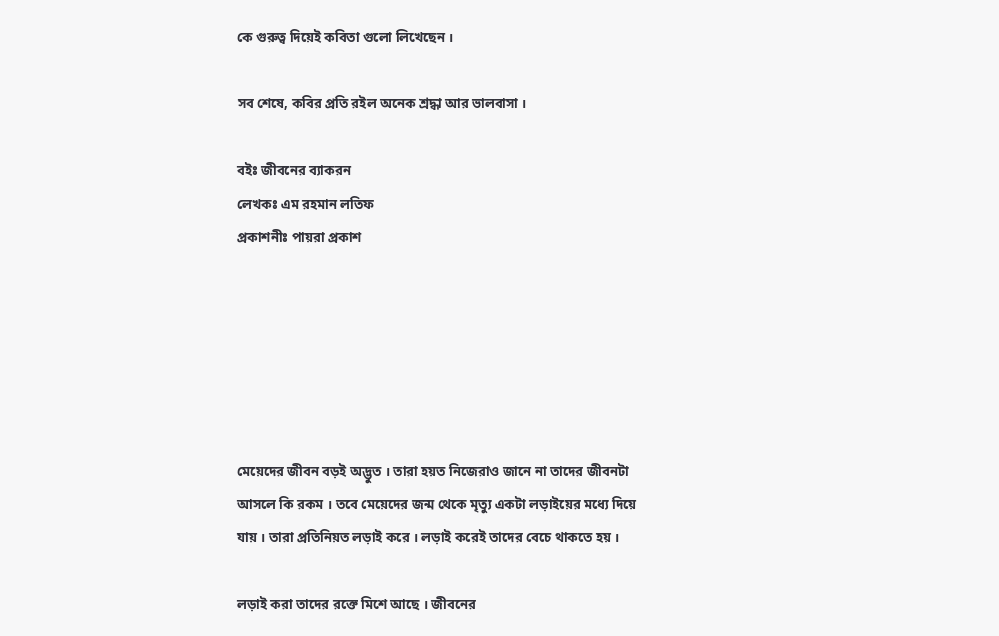কে গুরুত্ব দিয়েই কবিতা গুলো লিখেছেন ।

সব শেষে, কবির প্রতি রইল অনেক শ্রদ্ধা আর ভালবাসা ।

বইঃ জীবনের ব্যাকরন
লেখকঃ এম রহমান লতিফ
প্রকাশনীঃ পায়রা প্রকাশ






মেয়েদের জীবন বড়ই অদ্ভুত । তারা হয়ত নিজেরাও জানে না তাদের জীবনটা আসলে কি রকম । তবে মেয়েদের জন্ম থেকে মৃত্যু একটা লড়াইয়ের মধ্যে দিয়ে যায় । তারা প্রতিনিয়ত লড়াই করে । লড়াই করেই তাদের বেচে থাকতে হয় ।

লড়াই করা তাদের রক্তে মিশে আছে । জীবনের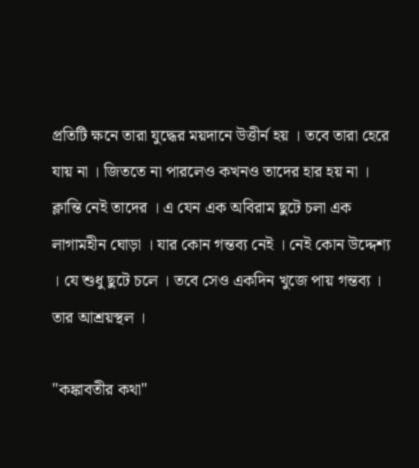প্রতিটি ক্ষনে তারা যুদ্ধের ময়দানে উত্তীর্ন হয় । তবে তারা হেরে যায় না । জিততে না পারলেও কখনও তাদের হার হয় না । ক্লান্তি নেই তাদের । এ যেন এক অবিরাম ছুটে চলা এক লাগামহীন ঘোড়া । যার কোন গন্তব্য নেই । নেই কোন উদ্দেশ্য । যে শুধু ছুটে চলে । তবে সেও একদিন খুজে পায় গন্তব্য । তার আশ্রয়স্থল ।

"কঙ্কাবতীর কথা"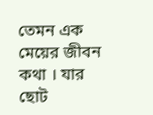তেমন এক মেয়ের জীবন কথা । যার ছোট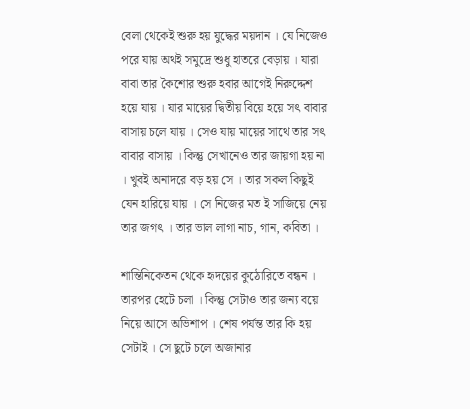বেলা থেকেই শুরু হয় যুদ্ধের ময়দান । যে নিজেও পরে যায় অথই সমুদ্রে শুধু হাতরে বেড়ায় । যারা বাবা তার কৈশোর শুরু হবার আগেই নিরুদ্দেশ হয়ে যায় । যার মায়ের দ্বিতীয় বিয়ে হয়ে সৎ বাবার বাসায় চলে যায় । সেও যায় মায়ের সাথে তার সৎ বাবার বাসায় । কিন্তু সেখানেও তার জায়গা হয় না । খুবই অনাদরে বড় হয় সে । তার সকল কিছুই যেন হারিয়ে যায় । সে নিজের মত ই সাজিয়ে নেয় তার জগৎ । তার ভাল লাগা নাচ, গান, কবিতা ।

শান্তিনিকেতন থেকে হৃদয়ের কুঠোরিতে বন্ধন । তারপর হেটে চলা । কিন্তু সেটাও তার জন্য বয়ে নিয়ে আসে অভিশাপ । শেষ পর্যন্ত তার কি হয় সেটাই । সে ছুটে চলে অজানার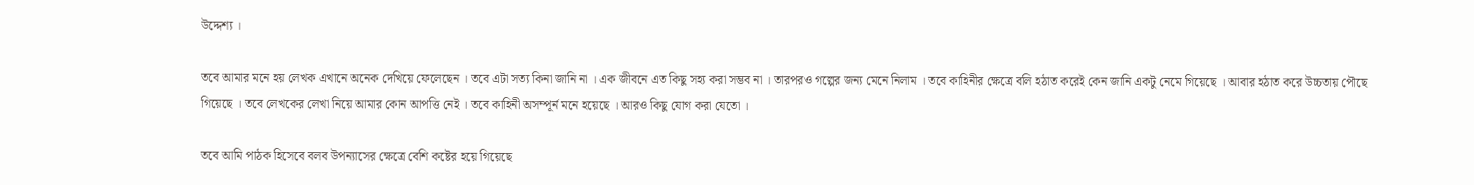উদ্দেশ্য ।

তবে আমার মনে হয় লেখক এখানে অনেক দেখিয়ে ফেলেছেন । তবে এটা সত্য কিনা জানি না । এক জীবনে এত কিছু সহ্য করা সম্ভব না । তারপরও গল্পের জন্য মেনে নিলাম । তবে কাহিনীর ক্ষেত্রে বলি হঠাত করেই কেন জানি একটু নেমে গিয়েছে । আবার হঠাত করে উচ্চতায় পৌছে গিয়েছে । তবে লেখকের লেখা নিয়ে আমার কোন আপত্তি নেই । তবে কাহিনী অসম্পূর্ন মনে হয়েছে । আরও কিছু যোগ করা যেতো ।

তবে আমি পাঠক হিসেবে বলব উপন্যাসের ক্ষেত্রে বেশি কষ্টের হয়ে গিয়েছে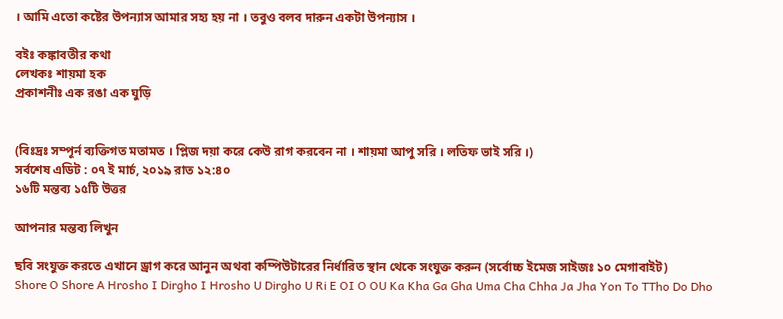। আমি এতো কষ্টের উপন্যাস আমার সহ্য হয় না । তবুও বলব দারুন একটা উপন্যাস ।

বইঃ কঙ্কাবতীর কথা
লেখকঃ শায়মা হক
প্রকাশনীঃ এক রঙা এক ঘুড়ি


(বিঃদ্রঃ সম্পূর্ন ব্যক্তিগত মতামত । প্লিজ দয়া করে কেউ রাগ করবেন না । শায়মা আপু সরি । লতিফ ভাই সরি ।)
সর্বশেষ এডিট : ০৭ ই মার্চ, ২০১৯ রাত ১২:৪০
১৬টি মন্তব্য ১৫টি উত্তর

আপনার মন্তব্য লিখুন

ছবি সংযুক্ত করতে এখানে ড্রাগ করে আনুন অথবা কম্পিউটারের নির্ধারিত স্থান থেকে সংযুক্ত করুন (সর্বোচ্চ ইমেজ সাইজঃ ১০ মেগাবাইট)
Shore O Shore A Hrosho I Dirgho I Hrosho U Dirgho U Ri E OI O OU Ka Kha Ga Gha Uma Cha Chha Ja Jha Yon To TTho Do Dho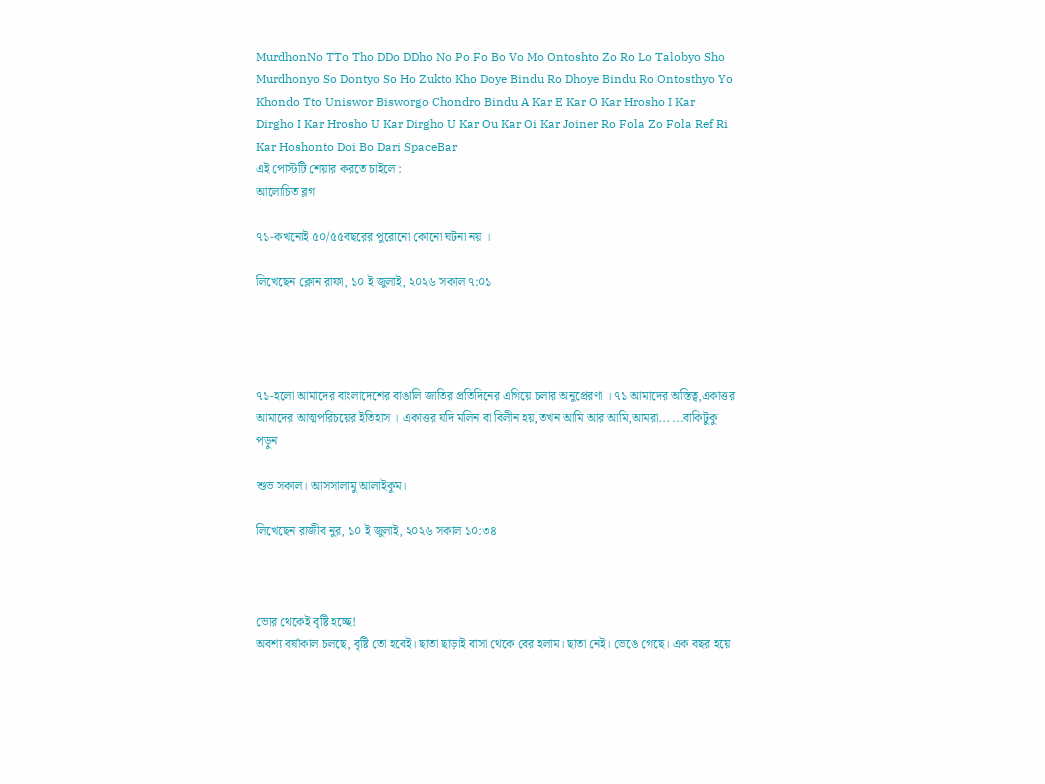MurdhonNo TTo Tho DDo DDho No Po Fo Bo Vo Mo Ontoshto Zo Ro Lo Talobyo Sho Murdhonyo So Dontyo So Ho Zukto Kho Doye Bindu Ro Dhoye Bindu Ro Ontosthyo Yo Khondo Tto Uniswor Bisworgo Chondro Bindu A Kar E Kar O Kar Hrosho I Kar Dirgho I Kar Hrosho U Kar Dirgho U Kar Ou Kar Oi Kar Joiner Ro Fola Zo Fola Ref Ri Kar Hoshonto Doi Bo Dari SpaceBar
এই পোস্টটি শেয়ার করতে চাইলে :
আলোচিত ব্লগ

৭১-কখনোই ৫০/৫৫বছরের পুরোনো কোনো ঘটনা নয় ।

লিখেছেন ক্লোন রাফা, ১০ ই জুলাই, ২০২৬ সকাল ৭:০১




৭১-হলো আমাদের বাংলাদেশের বাঙালি জাতির প্রতিদিনের এগিয়ে চলার অনুপ্রেরণা । ৭১ আমাদের অস্তিত্ব,একাত্তর আমাদের আত্মপরিচয়ের ইতিহাস । একাত্তর যদি মলিন বা বিলীন হয়,তখন আমি আর আমি,আমরা... ...বাকিটুকু পড়ুন

শুভ সকাল। আসসালামু আলাইকুম।

লিখেছেন রাজীব নুর, ১০ ই জুলাই, ২০২৬ সকাল ১০:৩৪



ভোর থেকেই বৃষ্টি হচ্ছে!
অবশ্য বর্ষাকাল চলছে, বৃষ্টি তো হবেই। ছাতা ছাড়াই বাসা থেকে বের হলাম। ছাতা নেই। ভেঙে গেছে। এক বছর হয়ে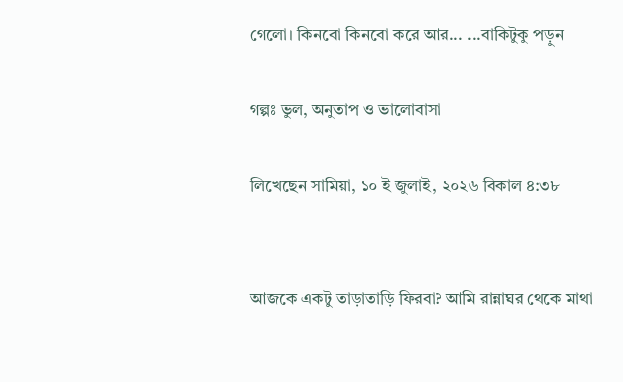গেলো। কিনবো কিনবো করে আর... ...বাকিটুকু পড়ুন

গল্পঃ ভুল, অনুতাপ ও ভালোবাসা

লিখেছেন সামিয়া, ১০ ই জুলাই, ২০২৬ বিকাল ৪:৩৮


আজকে একটু তাড়াতাড়ি ফিরবা? আমি রান্নাঘর থেকে মাথা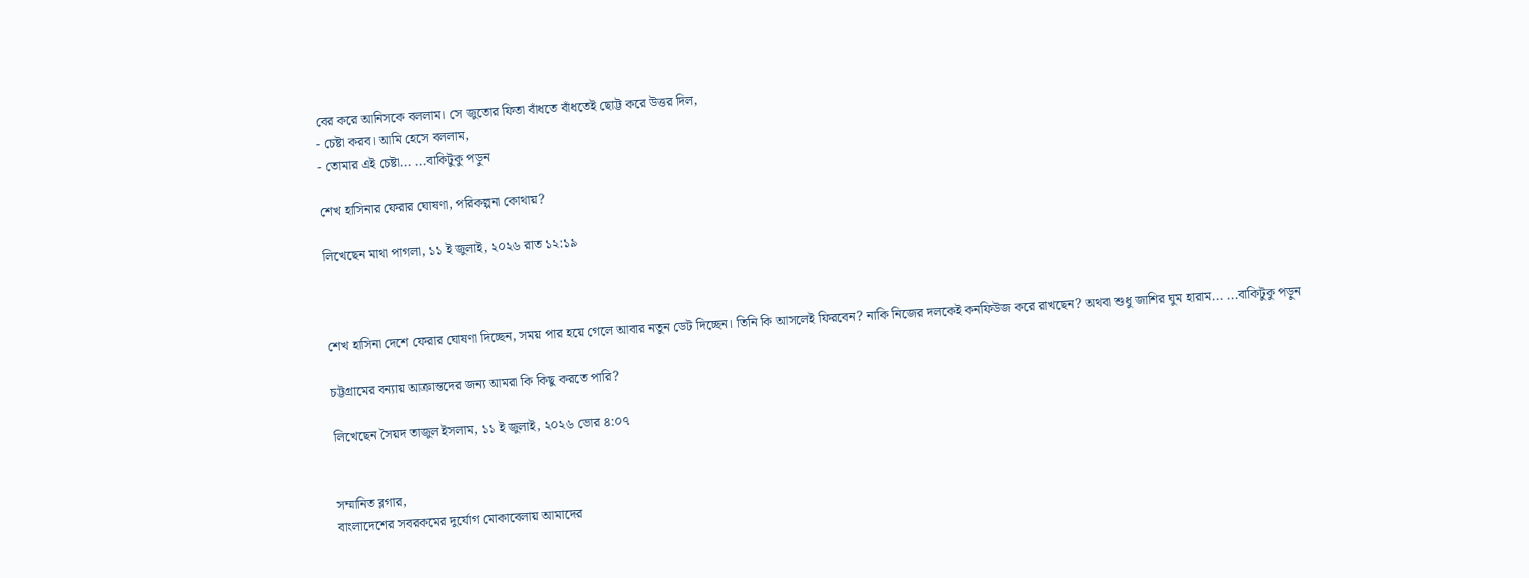বের করে আনিসকে বললাম। সে জুতোর ফিতা বাঁধতে বাঁধতেই ছোট্ট করে উত্তর দিল,
- চেষ্টা করব। আমি হেসে বললাম,
- তোমার এই চেষ্টা... ...বাকিটুকু পড়ুন

শেখ হাসিনার ফেরার ঘোষণা, পরিকল্পনা কোথায়?

লিখেছেন মাথা পাগলা, ১১ ই জুলাই, ২০২৬ রাত ১২:১৯



শেখ হাসিনা দেশে ফেরার ঘোষণা দিচ্ছেন, সময় পার হয়ে গেলে আবার নতুন ডেট দিচ্ছেন। তিনি কি আসলেই ফিরবেন? নাকি নিজের দলকেই কনফিউজ করে রাখছেন? অথবা শুধু জাশির ঘুম হারাম... ...বাকিটুকু পড়ুন

চট্টগ্রামের বন্যায় আক্রান্তদের জন্য আমরা কি কিছু করতে পারি?

লিখেছেন সৈয়দ তাজুল ইসলাম, ১১ ই জুলাই, ২০২৬ ভোর ৪:০৭


সম্মানিত ব্লগার,
বাংলাদেশের সবরকমের দুর্যোগ মোকাবেলায় আমাদের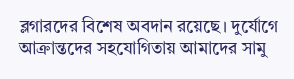ব্লগারদের বিশেষ অবদান রয়েছে। দুর্যোগে আক্রান্তদের সহযোগিতায় আমাদের সামু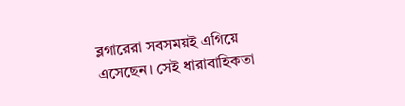ব্লগারেরা সবসময়ই এগিয়ে এসেছেন। সেই ধারাবাহিকতা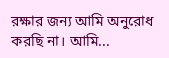রক্ষার জন্য আমি অনুরোধ করছি না। আমি...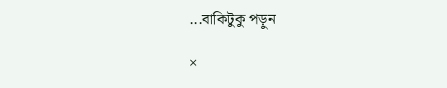...বাকিটুকু পড়ুন

×